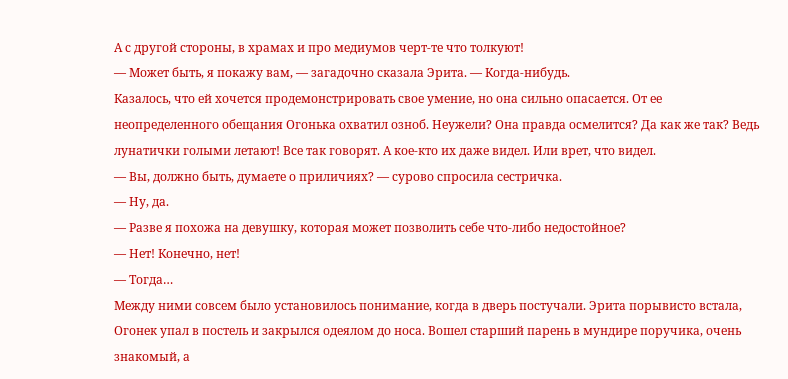А с другой стороны, в храмах и про медиумов черт-те что толкуют!
— Может быть, я покажу вам, — загадочно сказала Эрита. — Когда-нибудь.
Казалось, что ей хочется продемонстрировать свое умение, но она сильно опасается. От ее неопределенного обещания Огонька охватил озноб. Неужели? Она правда осмелится? Да как же так? Ведь лунатички голыми летают! Все так говорят. А кое-кто их даже видел. Или врет, что видел.
— Вы, должно быть, думаете о приличиях? — сурово спросила сестричка.
— Ну, да.
— Разве я похожа на девушку, которая может позволить себе что-либо недостойное?
— Нет! Конечно, нет!
— Тогда…
Между ними совсем было установилось понимание, когда в дверь постучали. Эрита порывисто встала, Огонек упал в постель и закрылся одеялом до носа. Вошел старший парень в мундире поручика, очень знакомый, а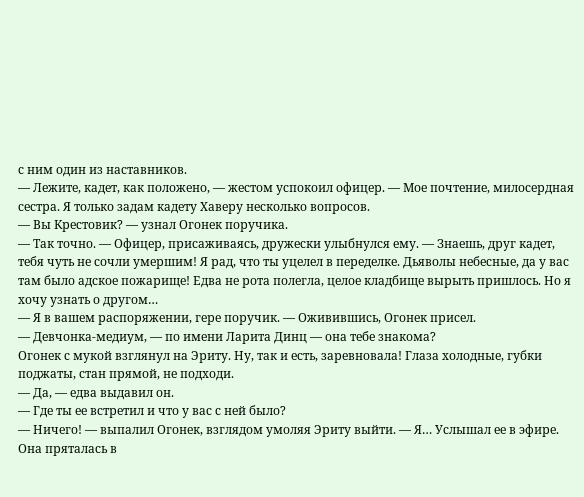с ним один из наставников.
— Лежите, кадет, как положено, — жестом успокоил офицер. — Мое почтение, милосердная сестра. Я только задам кадету Хаверу несколько вопросов.
— Вы Крестовик? — узнал Огонек поручика.
— Так точно. — Офицер, присаживаясь, дружески улыбнулся ему. — Знаешь, друг кадет, тебя чуть не сочли умершим! Я рад, что ты уцелел в переделке. Дьяволы небесные, да у вас там было адское пожарище! Едва не рота полегла, целое кладбище вырыть пришлось. Но я хочу узнать о другом…
— Я в вашем распоряжении, гере поручик. — Оживившись, Огонек присел.
— Девчонка-медиум, — по имени Ларита Динц — она тебе знакома?
Огонек с мукой взглянул на Эриту. Ну, так и есть, заревновала! Глаза холодные, губки поджаты, стан прямой, не подходи.
— Да, — едва выдавил он.
— Где ты ее встретил и что у вас с ней было?
— Ничего! — выпалил Огонек, взглядом умоляя Эриту выйти. — Я… Услышал ее в эфире. Она пряталась в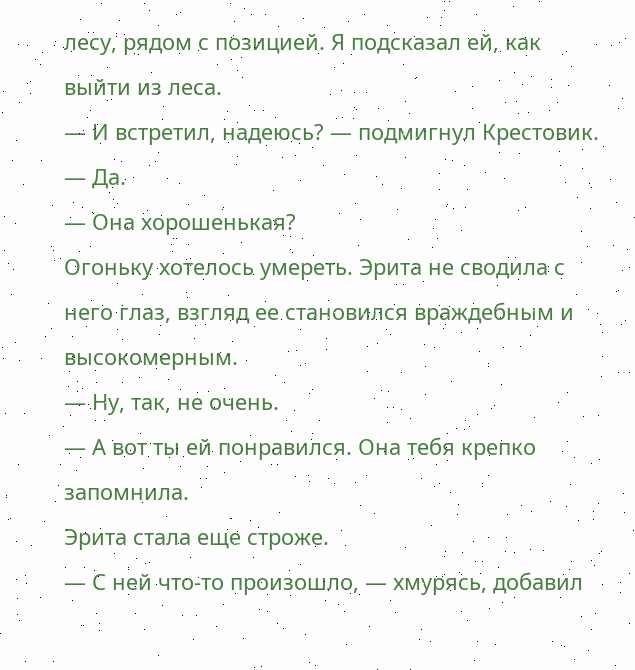лесу, рядом с позицией. Я подсказал ей, как выйти из леса.
— И встретил, надеюсь? — подмигнул Крестовик.
— Да.
— Она хорошенькая?
Огоньку хотелось умереть. Эрита не сводила с него глаз, взгляд ее становился враждебным и высокомерным.
— Ну, так, не очень.
— А вот ты ей понравился. Она тебя крепко запомнила.
Эрита стала еще строже.
— С ней что-то произошло, — хмурясь, добавил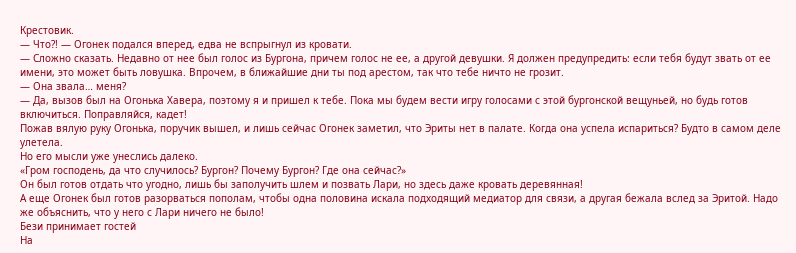Крестовик.
— Что?! — Огонек подался вперед, едва не вспрыгнул из кровати.
— Сложно сказать. Недавно от нее был голос из Бургона, причем голос не ее, а другой девушки. Я должен предупредить: если тебя будут звать от ее имени, это может быть ловушка. Впрочем, в ближайшие дни ты под арестом, так что тебе ничто не грозит.
— Она звала… меня?
— Да, вызов был на Огонька Хавера, поэтому я и пришел к тебе. Пока мы будем вести игру голосами с этой бургонской вещуньей, но будь готов включиться. Поправляйся, кадет!
Пожав вялую руку Огонька, поручик вышел, и лишь сейчас Огонек заметил, что Эриты нет в палате. Когда она успела испариться? Будто в самом деле улетела.
Но его мысли уже унеслись далеко.
«Гром господень, да что случилось? Бургон? Почему Бургон? Где она сейчас?»
Он был готов отдать что угодно, лишь бы заполучить шлем и позвать Лари, но здесь даже кровать деревянная!
А еще Огонек был готов разорваться пополам, чтобы одна половина искала подходящий медиатор для связи, а другая бежала вслед за Эритой. Надо же объяснить, что у него с Лари ничего не было!
Бези принимает гостей
На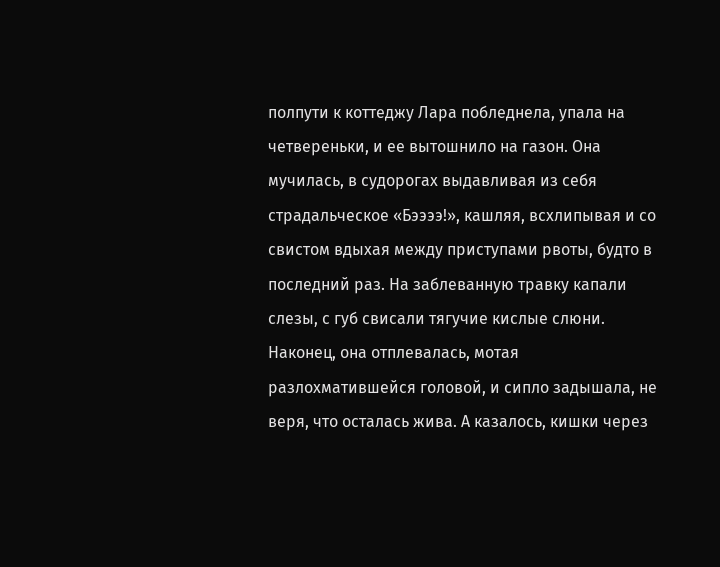полпути к коттеджу Лара побледнела, упала на четвереньки, и ее вытошнило на газон. Она мучилась, в судорогах выдавливая из себя страдальческое «Бээээ!», кашляя, всхлипывая и со свистом вдыхая между приступами рвоты, будто в последний раз. На заблеванную травку капали слезы, с губ свисали тягучие кислые слюни.
Наконец, она отплевалась, мотая разлохматившейся головой, и сипло задышала, не веря, что осталась жива. А казалось, кишки через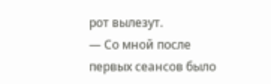рот вылезут.
— Со мной после первых сеансов было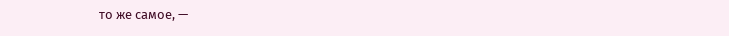то же самое, —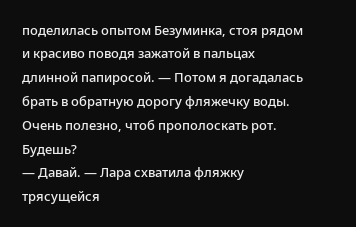поделилась опытом Безуминка, стоя рядом и красиво поводя зажатой в пальцах длинной папиросой. — Потом я догадалась брать в обратную дорогу фляжечку воды. Очень полезно, чтоб прополоскать рот. Будешь?
— Давай. — Лара схватила фляжку трясущейся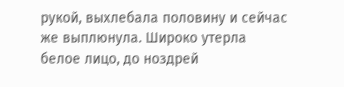рукой, выхлебала половину и сейчас же выплюнула. Широко утерла белое лицо, до ноздрей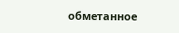обметанное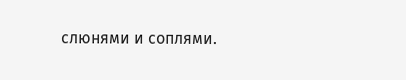слюнями и соплями.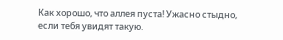Как хорошо, что аллея пуста! Ужасно стыдно, если тебя увидят такую.